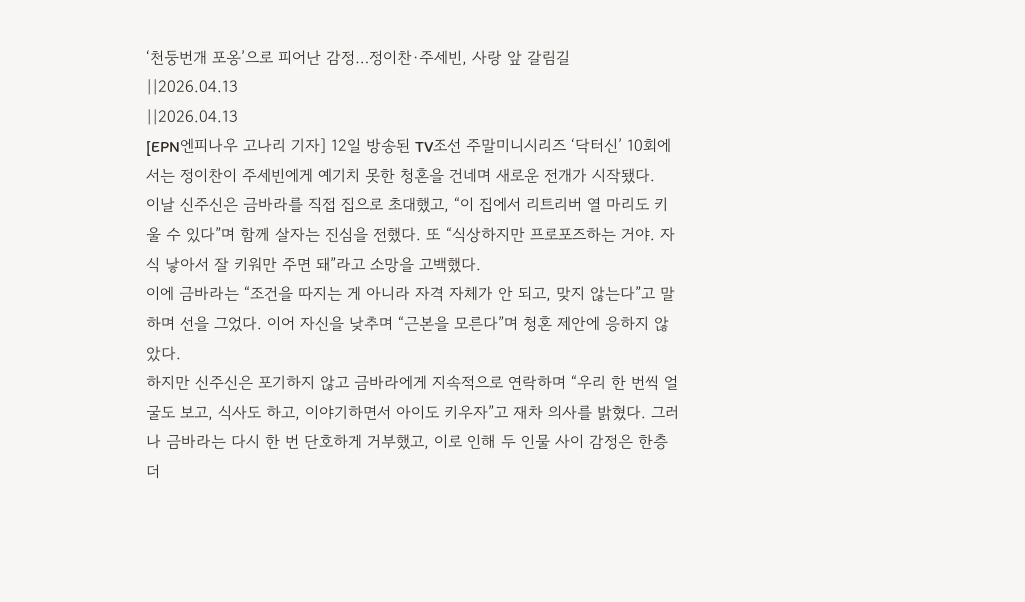‘천둥번개 포옹’으로 피어난 감정…정이찬·주세빈, 사랑 앞 갈림길
||2026.04.13
||2026.04.13
[EPN엔피나우 고나리 기자] 12일 방송된 TV조선 주말미니시리즈 ‘닥터신’ 10회에서는 정이찬이 주세빈에게 예기치 못한 청혼을 건네며 새로운 전개가 시작됐다.
이날 신주신은 금바라를 직접 집으로 초대했고, “이 집에서 리트리버 열 마리도 키울 수 있다”며 함께 살자는 진심을 전했다. 또 “식상하지만 프로포즈하는 거야. 자식 낳아서 잘 키워만 주면 돼”라고 소망을 고백했다.
이에 금바라는 “조건을 따지는 게 아니라 자격 자체가 안 되고, 맞지 않는다”고 말하며 선을 그었다. 이어 자신을 낮추며 “근본을 모른다”며 청혼 제안에 응하지 않았다.
하지만 신주신은 포기하지 않고 금바라에게 지속적으로 연락하며 “우리 한 번씩 얼굴도 보고, 식사도 하고, 이야기하면서 아이도 키우자”고 재차 의사를 밝혔다. 그러나 금바라는 다시 한 번 단호하게 거부했고, 이로 인해 두 인물 사이 감정은 한층 더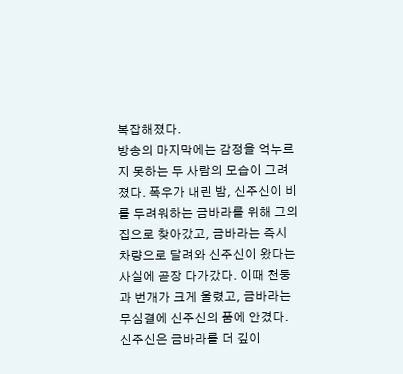복잡해졌다.
방송의 마지막에는 감정을 억누르지 못하는 두 사람의 모습이 그려졌다. 폭우가 내린 밤, 신주신이 비를 두려워하는 금바라를 위해 그의 집으로 찾아갔고, 금바라는 즉시 차량으로 달려와 신주신이 왔다는 사실에 곧장 다가갔다. 이때 천둥과 번개가 크게 울렸고, 금바라는 무심결에 신주신의 품에 안겼다. 신주신은 금바라를 더 깊이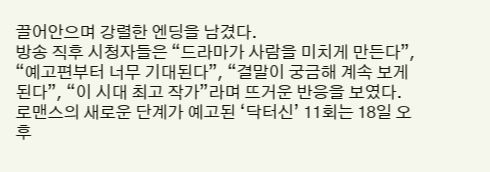끌어안으며 강렬한 엔딩을 남겼다.
방송 직후 시청자들은 “드라마가 사람을 미치게 만든다”, “예고편부터 너무 기대된다”, “결말이 궁금해 계속 보게 된다”, “이 시대 최고 작가”라며 뜨거운 반응을 보였다.
로맨스의 새로운 단계가 예고된 ‘닥터신’ 11회는 18일 오후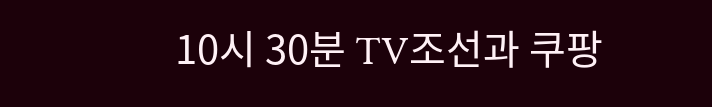10시 30분 TV조선과 쿠팡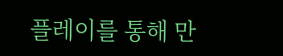플레이를 통해 만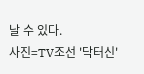날 수 있다.
사진=TV조선 '닥터신'